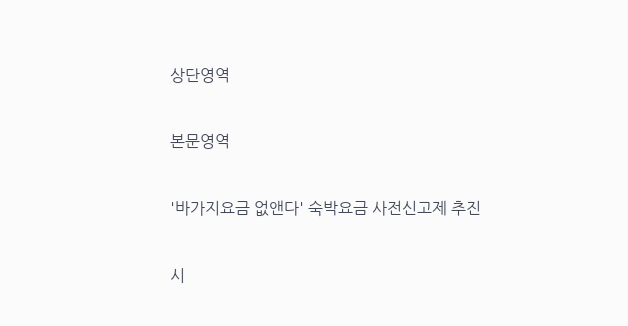상단영역

본문영역

'바가지요금 없앤다' 숙박요금 사전신고제 추진

시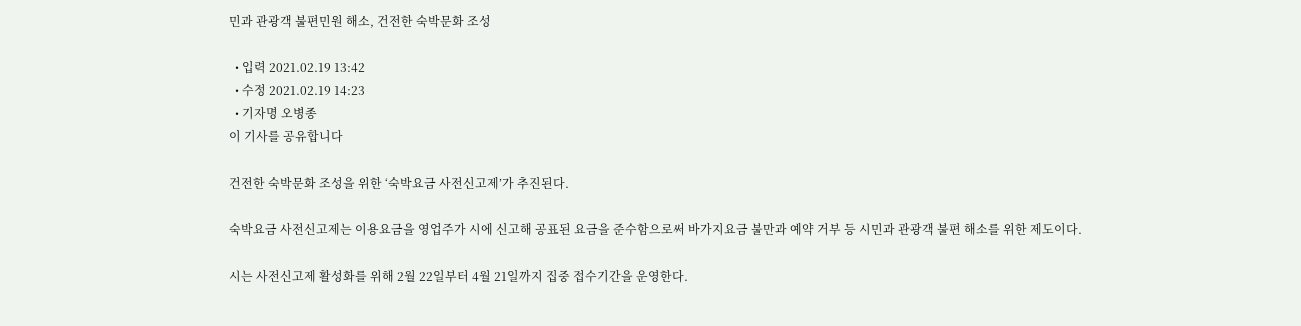민과 관광객 불편민원 해소, 건전한 숙박문화 조성

  • 입력 2021.02.19 13:42
  • 수정 2021.02.19 14:23
  • 기자명 오병종
이 기사를 공유합니다

건전한 숙박문화 조성을 위한 ‘숙박요금 사전신고제’가 추진된다.

숙박요금 사전신고제는 이용요금을 영업주가 시에 신고해 공표된 요금을 준수함으로써 바가지요금 불만과 예약 거부 등 시민과 관광객 불편 해소를 위한 제도이다.

시는 사전신고제 활성화를 위해 2월 22일부터 4월 21일까지 집중 접수기간을 운영한다.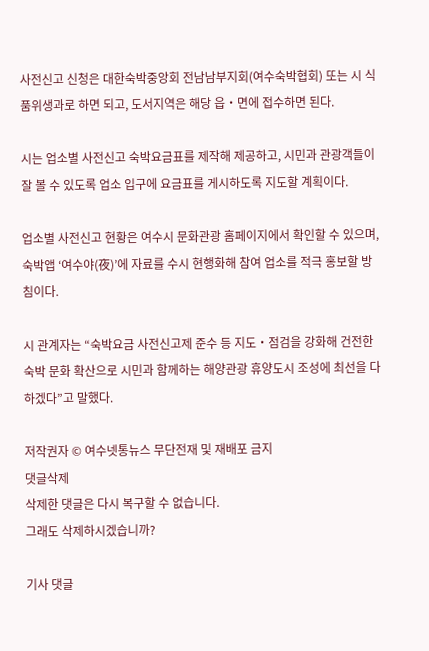사전신고 신청은 대한숙박중앙회 전남남부지회(여수숙박협회) 또는 시 식품위생과로 하면 되고, 도서지역은 해당 읍‧면에 접수하면 된다.

시는 업소별 사전신고 숙박요금표를 제작해 제공하고, 시민과 관광객들이 잘 볼 수 있도록 업소 입구에 요금표를 게시하도록 지도할 계획이다.

업소별 사전신고 현황은 여수시 문화관광 홈페이지에서 확인할 수 있으며, 숙박앱 ‘여수야(夜)’에 자료를 수시 현행화해 참여 업소를 적극 홍보할 방침이다.

시 관계자는 “숙박요금 사전신고제 준수 등 지도‧점검을 강화해 건전한 숙박 문화 확산으로 시민과 함께하는 해양관광 휴양도시 조성에 최선을 다하겠다”고 말했다.

저작권자 © 여수넷통뉴스 무단전재 및 재배포 금지
댓글삭제
삭제한 댓글은 다시 복구할 수 없습니다.
그래도 삭제하시겠습니까?

기사 댓글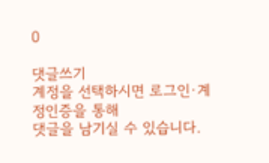0

댓글쓰기
계정을 선택하시면 로그인·계정인증을 통해
댓글을 남기실 수 있습니다.